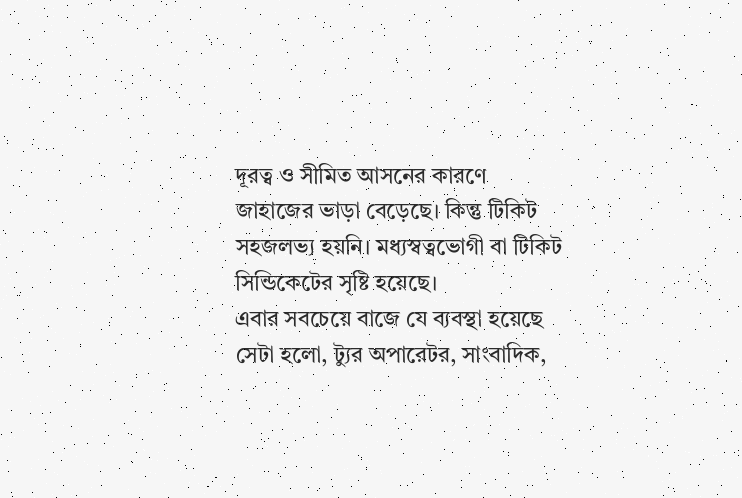দূরত্ব ও সীমিত আসনের কারণে জাহাজের ভাড়া বেড়েছে। কিন্তু টিকিট সহজলভ্য হয়নি। মধ্যস্বত্বভোগী বা টিকিট সিন্ডিকেটের সৃষ্টি হয়েছে।
এবার সবচেয়ে বাজে যে ব্যবস্থা হয়েছে সেটা হলো, ট্যুর অপারেটর, সাংবাদিক,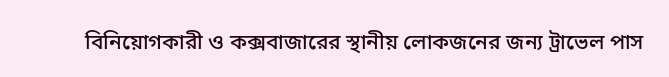বিনিয়োগকারী ও কক্সবাজারের স্থানীয় লোকজনের জন্য ট্রাভেল পাস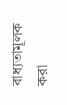বাধ্যতামূলক করা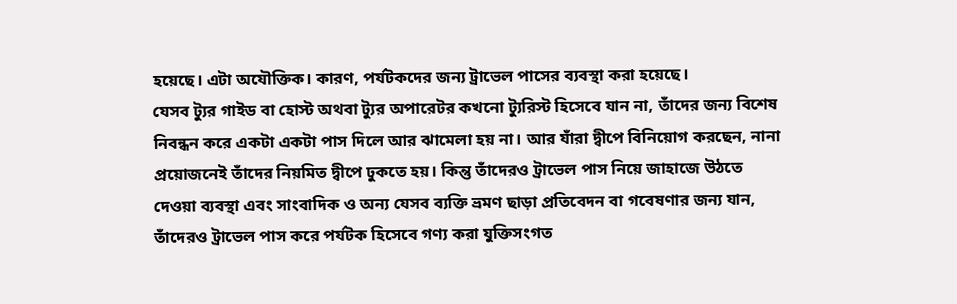হয়েছে। এটা অযৌক্তিক। কারণ, পর্যটকদের জন্য ট্রাভেল পাসের ব্যবস্থা করা হয়েছে।
যেসব ট্যুর গাইড বা হোস্ট অথবা ট্যুর অপারেটর কখনো ট্যুরিস্ট হিসেবে যান না, তাঁদের জন্য বিশেষ নিবন্ধন করে একটা একটা পাস দিলে আর ঝামেলা হয় না। আর যাঁরা দ্বীপে বিনিয়োগ করছেন, নানা প্রয়োজনেই তাঁদের নিয়মিত দ্বীপে ঢুকতে হয়। কিন্তু তাঁদেরও ট্রাভেল পাস নিয়ে জাহাজে উঠতে দেওয়া ব্যবস্থা এবং সাংবাদিক ও অন্য যেসব ব্যক্তি ভ্রমণ ছাড়া প্রতিবেদন বা গবেষণার জন্য যান, তাঁদেরও ট্রাভেল পাস করে পর্যটক হিসেবে গণ্য করা যুক্তিসংগত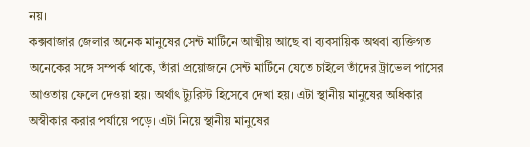নয়।
কক্সবাজার জেলার অনেক মানুষের সেন্ট মার্টিনে আত্মীয় আছে বা ব্যবসায়িক অথবা ব্যক্তিগত অনেকের সঙ্গে সম্পর্ক থাকে, তাঁরা প্রয়োজনে সেন্ট মার্টিনে যেতে চাইলে তাঁদের ট্রাভেল পাসের আওতায় ফেলে দেওয়া হয়। অর্থাৎ ট্যুরিস্ট হিসেবে দেখা হয়। এটা স্থানীয় মানুষের অধিকার অস্বীকার করার পর্যায়ে পড়ে। এটা নিয়ে স্থানীয় মানুষের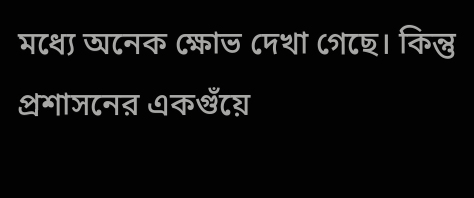মধ্যে অনেক ক্ষোভ দেখা গেছে। কিন্তু প্রশাসনের একগুঁয়ে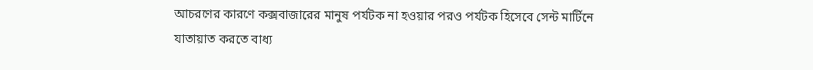আচরণের কারণে কক্সবাজারের মানুষ পর্যটক না হওয়ার পরও পর্যটক হিসেবে সেন্ট মার্টিনে যাতায়াত করতে বাধ্য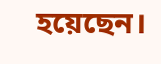হয়েছেন।